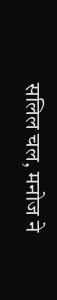सलिल चल, मनोज ने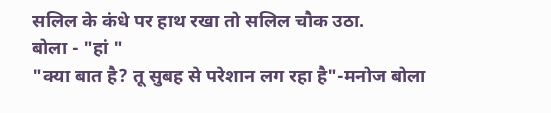सलिल के कंधे पर हाथ रखा तो सलिल चौक उठा.
बोला - "हां "
"क्या बात है? तू सुबह से परेशान लग रहा है"-मनोज बोला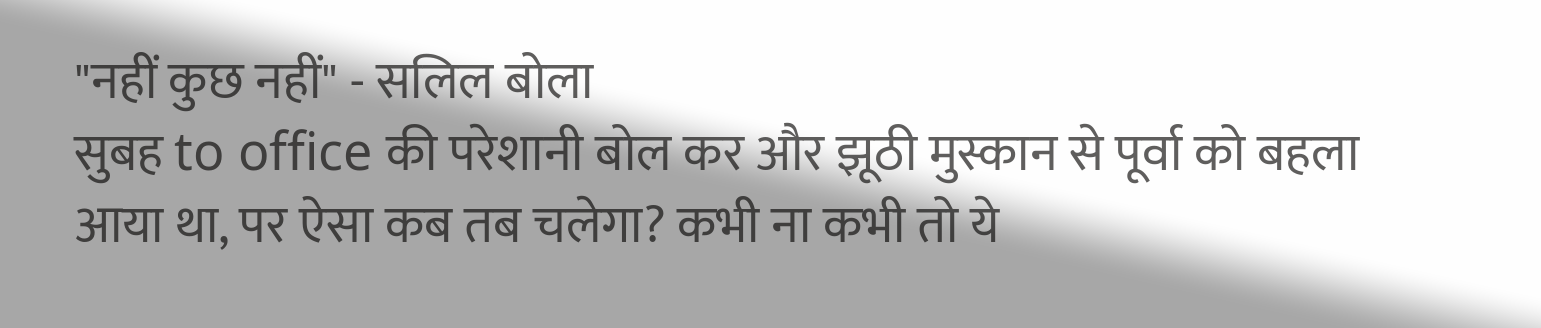"नहीं कुछ नहीं" - सलिल बोला
सुबह to office की परेशानी बोल कर और झूठी मुस्कान से पूर्वा को बहला आया था, पर ऐसा कब तब चलेगा? कभी ना कभी तो ये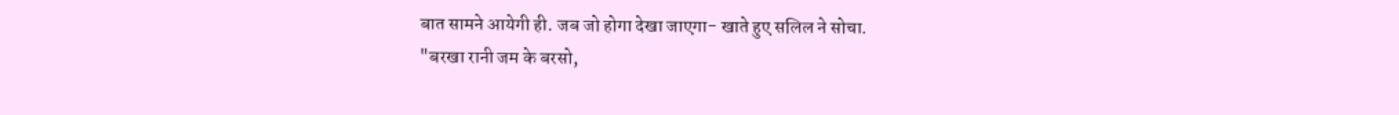बात सामने आयेगी ही. जब जो होगा देखा जाएगा- खाते हुए सलिल ने सोचा.
"बरखा रानी जम के बरसो,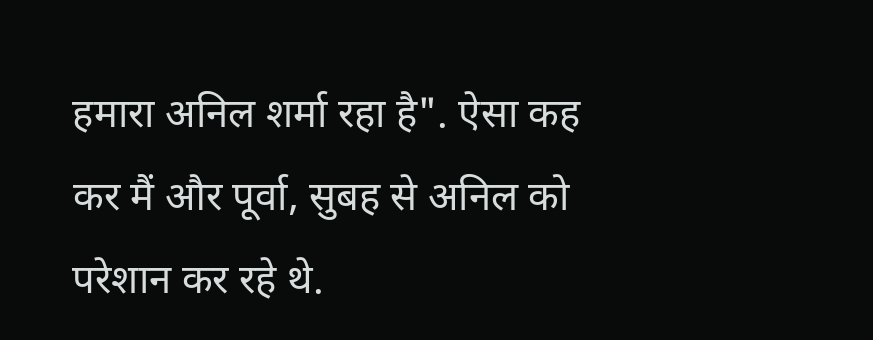हमारा अनिल शर्मा रहा है". ऐसा कह कर मैं और पूर्वा, सुबह से अनिल को परेशान कर रहे थे.